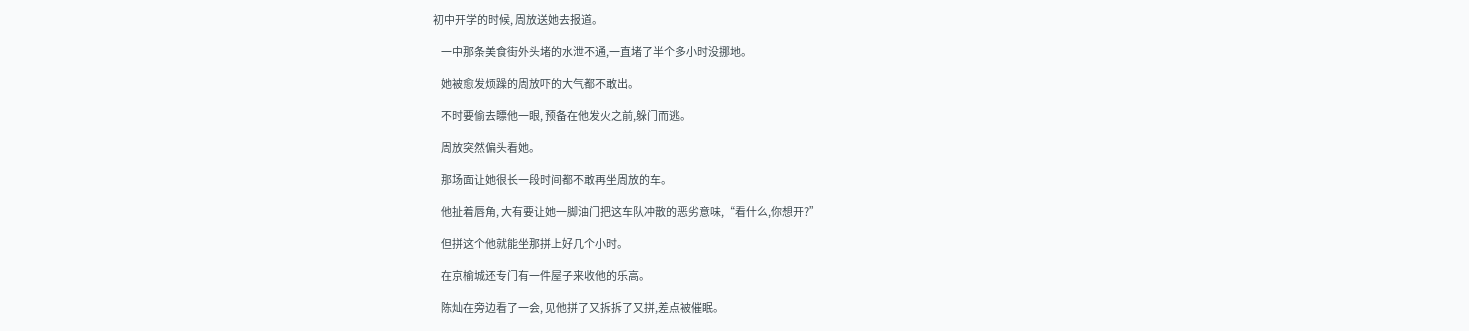初中开学的时候, 周放送她去报道。

    一中那条美食街外头堵的水泄不通,一直堵了半个多小时没挪地。

    她被愈发烦躁的周放吓的大气都不敢出。

    不时要偷去瞟他一眼, 预备在他发火之前,躲门而逃。

    周放突然偏头看她。

    那场面让她很长一段时间都不敢再坐周放的车。

    他扯着唇角, 大有要让她一脚油门把这车队冲散的恶劣意味,“看什么,你想开?”

    但拼这个他就能坐那拼上好几个小时。

    在京榆城还专门有一件屋子来收他的乐高。

    陈灿在旁边看了一会, 见他拼了又拆拆了又拼,差点被催眠。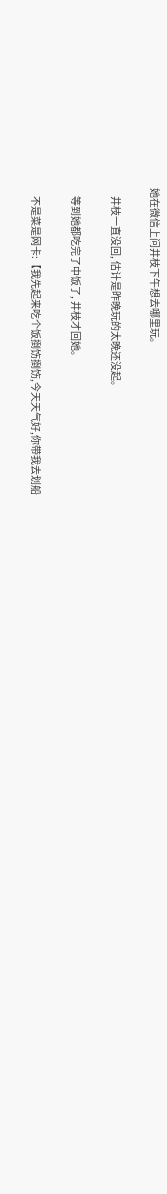她在微信上问井枝下午想去哪里玩。

    井枝一直没回, 估计是昨晚玩的太晚还没起。

    等到她都吃完了中饭了, 井枝才回她。

    不是菜是网卡:【我先起来吃个饭捯饬捯饬,今天天气好,你带我去划船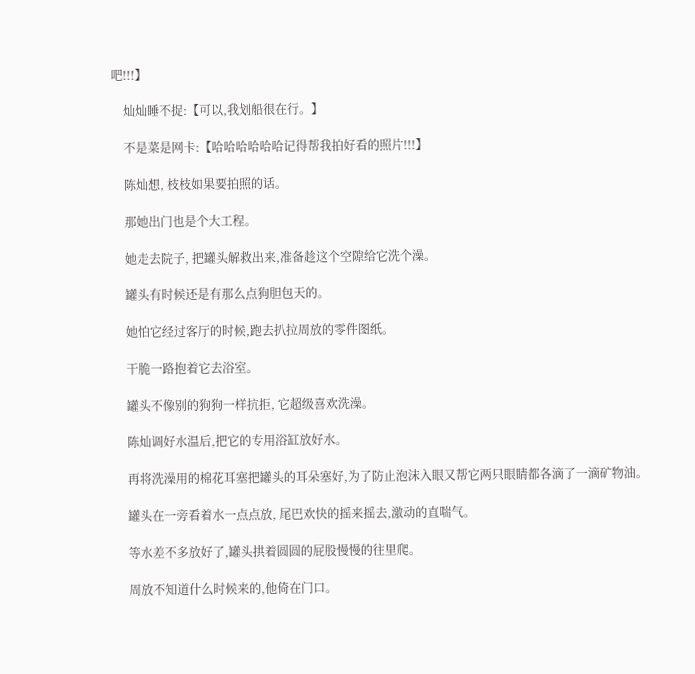吧!!!】

    灿灿睡不捉:【可以,我划船很在行。】

    不是菜是网卡:【哈哈哈哈哈哈记得帮我拍好看的照片!!!】

    陈灿想, 枝枝如果要拍照的话。

    那她出门也是个大工程。

    她走去院子, 把罐头解救出来,准备趁这个空隙给它洗个澡。

    罐头有时候还是有那么点狗胆包天的。

    她怕它经过客厅的时候,跑去扒拉周放的零件图纸。

    干脆一路抱着它去浴室。

    罐头不像别的狗狗一样抗拒, 它超级喜欢洗澡。

    陈灿调好水温后,把它的专用浴缸放好水。

    再将洗澡用的棉花耳塞把罐头的耳朵塞好,为了防止泡沫入眼又帮它两只眼睛都各滴了一滴矿物油。

    罐头在一旁看着水一点点放, 尾巴欢快的摇来摇去,激动的直喘气。

    等水差不多放好了,罐头拱着圆圆的屁股慢慢的往里爬。

    周放不知道什么时候来的,他倚在门口。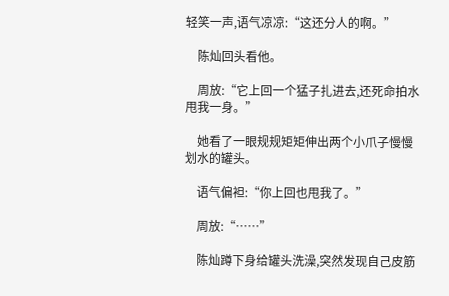轻笑一声,语气凉凉:“这还分人的啊。”

    陈灿回头看他。

    周放:“它上回一个猛子扎进去,还死命拍水甩我一身。”

    她看了一眼规规矩矩伸出两个小爪子慢慢划水的罐头。

    语气偏袒:“你上回也甩我了。”

    周放:“……”

    陈灿蹲下身给罐头洗澡,突然发现自己皮筋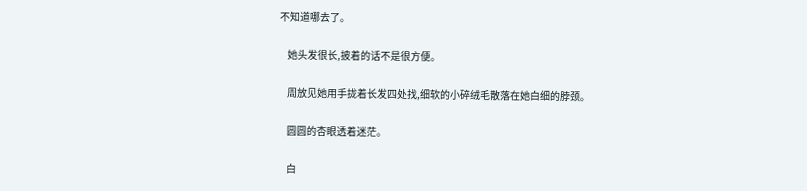不知道哪去了。

    她头发很长,披着的话不是很方便。

    周放见她用手拢着长发四处找,细软的小碎绒毛散落在她白细的脖颈。

    圆圆的杏眼透着迷茫。

    白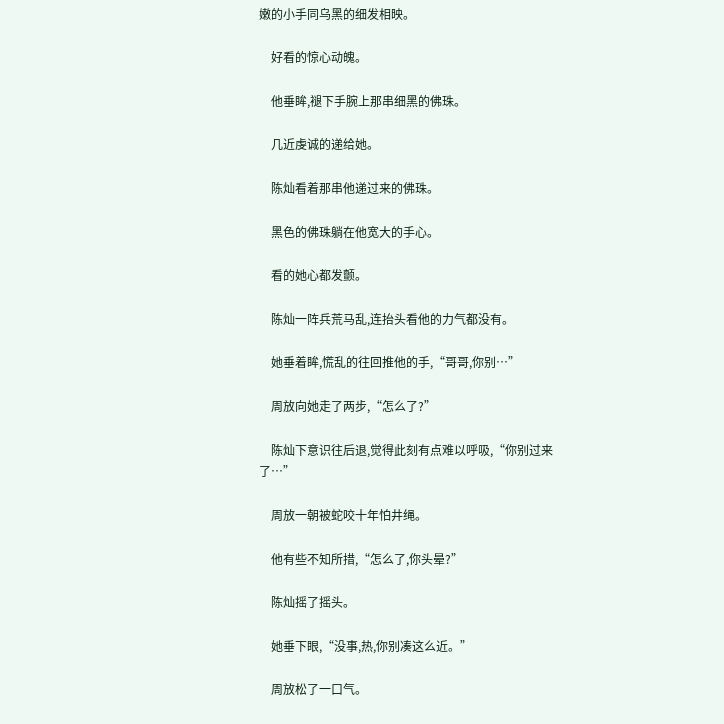嫩的小手同乌黑的细发相映。

    好看的惊心动魄。

    他垂眸,褪下手腕上那串细黑的佛珠。

    几近虔诚的递给她。

    陈灿看着那串他递过来的佛珠。

    黑色的佛珠躺在他宽大的手心。

    看的她心都发颤。

    陈灿一阵兵荒马乱,连抬头看他的力气都没有。

    她垂着眸,慌乱的往回推他的手,“哥哥,你别…”

    周放向她走了两步,“怎么了?”

    陈灿下意识往后退,觉得此刻有点难以呼吸,“你别过来了…”

    周放一朝被蛇咬十年怕井绳。

    他有些不知所措,“怎么了,你头晕?”

    陈灿摇了摇头。

    她垂下眼,“没事,热,你别凑这么近。”

    周放松了一口气。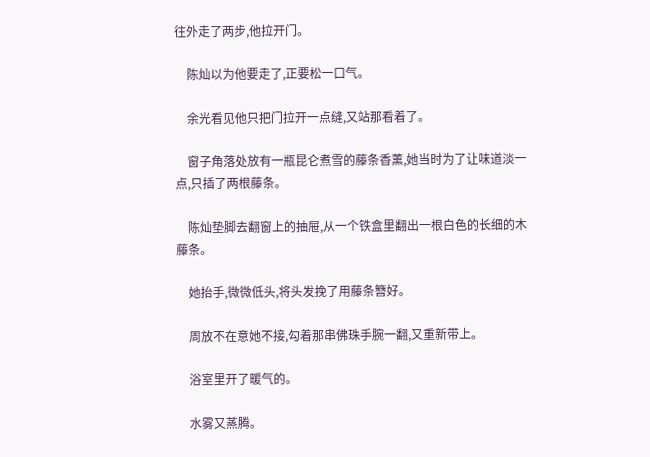往外走了两步,他拉开门。

    陈灿以为他要走了,正要松一口气。

    余光看见他只把门拉开一点缝,又站那看着了。

    窗子角落处放有一瓶昆仑煮雪的藤条香薰,她当时为了让味道淡一点,只插了两根藤条。

    陈灿垫脚去翻窗上的抽屉,从一个铁盒里翻出一根白色的长细的木藤条。

    她抬手,微微低头,将头发挽了用藤条簪好。

    周放不在意她不接,勾着那串佛珠手腕一翻,又重新带上。

    浴室里开了暖气的。

    水雾又蒸腾。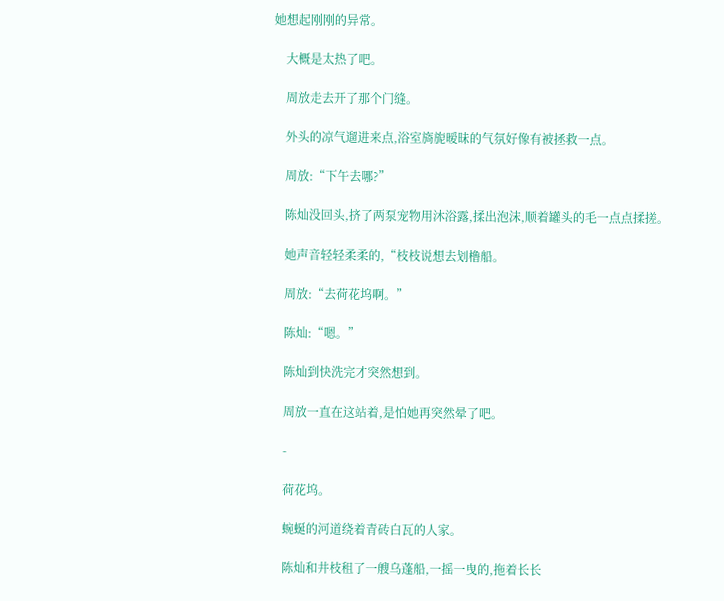她想起刚刚的异常。

    大概是太热了吧。

    周放走去开了那个门缝。

    外头的凉气遛进来点,浴室旖旎暧昧的气氛好像有被拯救一点。

    周放:“下午去哪?”

    陈灿没回头,挤了两泵宠物用沐浴露,揉出泡沫,顺着罐头的毛一点点揉搓。

    她声音轻轻柔柔的,“枝枝说想去划橹船。

    周放:“去荷花坞啊。”

    陈灿:“嗯。”

    陈灿到快洗完才突然想到。

    周放一直在这站着,是怕她再突然晕了吧。

    -

    荷花坞。

    蜿蜒的河道绕着青砖白瓦的人家。

    陈灿和井枝租了一艘乌蓬船,一摇一曳的,拖着长长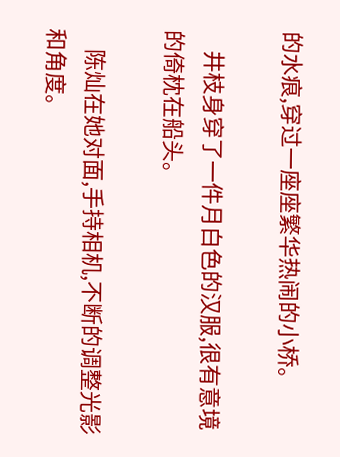的水痕,穿过一座座繁华热闹的小桥。

    井枝身穿了一件月白色的汉服,很有意境的倚枕在船头。

    陈灿在她对面,手持相机,不断的调整光影和角度。